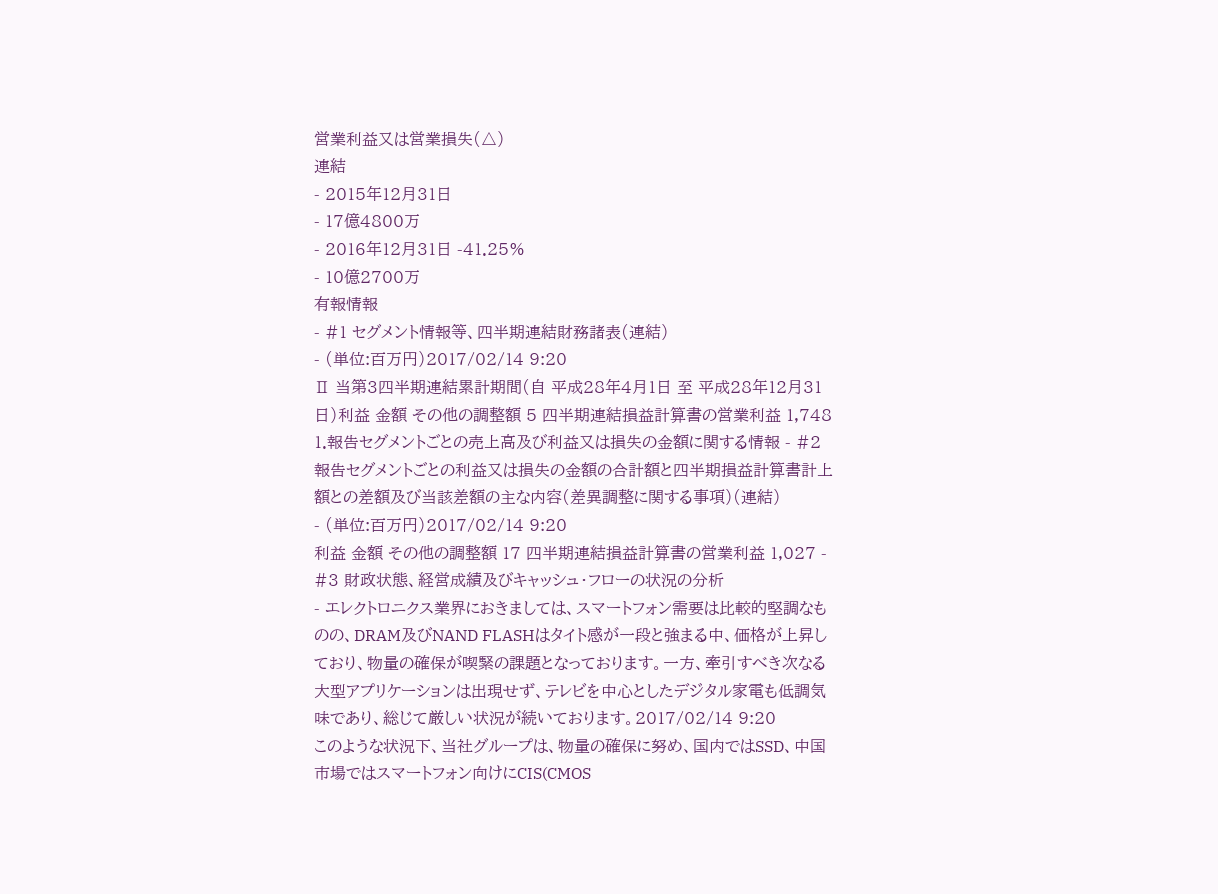営業利益又は営業損失(△)
連結
- 2015年12月31日
- 17億4800万
- 2016年12月31日 -41.25%
- 10億2700万
有報情報
- #1 セグメント情報等、四半期連結財務諸表(連結)
- (単位:百万円)2017/02/14 9:20
Ⅱ 当第3四半期連結累計期間(自 平成28年4月1日 至 平成28年12月31日)利益 金額 その他の調整額 5 四半期連結損益計算書の営業利益 1,748
1.報告セグメントごとの売上高及び利益又は損失の金額に関する情報 - #2 報告セグメントごとの利益又は損失の金額の合計額と四半期損益計算書計上額との差額及び当該差額の主な内容(差異調整に関する事項)(連結)
- (単位:百万円)2017/02/14 9:20
利益 金額 その他の調整額 17 四半期連結損益計算書の営業利益 1,027 - #3 財政状態、経営成績及びキャッシュ・フローの状況の分析
- エレクトロニクス業界におきましては、スマートフォン需要は比較的堅調なものの、DRAM及びNAND FLASHはタイト感が一段と強まる中、価格が上昇しており、物量の確保が喫緊の課題となっております。一方、牽引すべき次なる大型アプリケーションは出現せず、テレビを中心としたデジタル家電も低調気味であり、総じて厳しい状況が続いております。2017/02/14 9:20
このような状況下、当社グループは、物量の確保に努め、国内ではSSD、中国市場ではスマートフォン向けにCIS(CMOS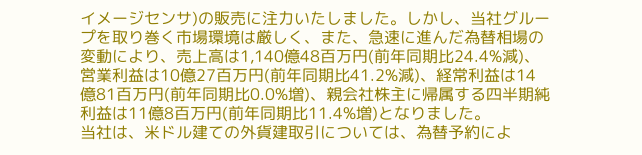イメージセンサ)の販売に注力いたしました。しかし、当社グループを取り巻く市場環境は厳しく、また、急速に進んだ為替相場の変動により、売上高は1,140億48百万円(前年同期比24.4%減)、営業利益は10億27百万円(前年同期比41.2%減)、経常利益は14億81百万円(前年同期比0.0%増)、親会社株主に帰属する四半期純利益は11億8百万円(前年同期比11.4%増)となりました。
当社は、米ドル建ての外貨建取引については、為替予約によ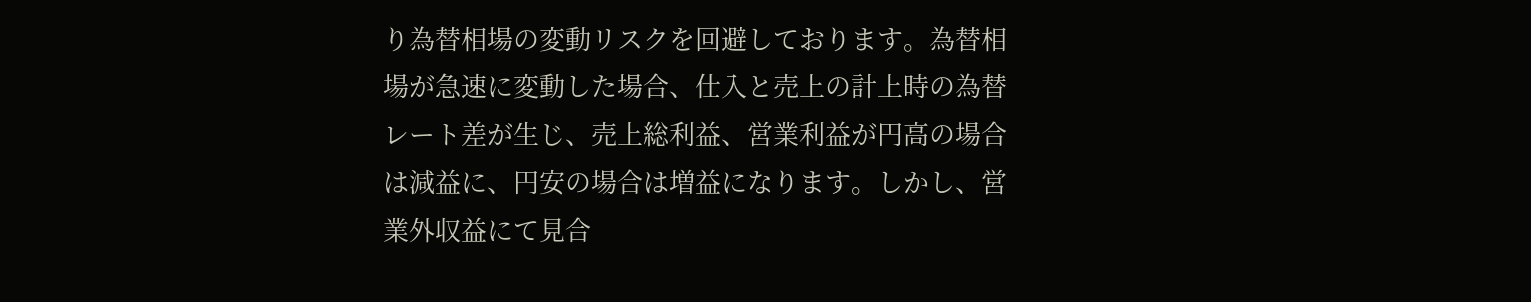り為替相場の変動リスクを回避しております。為替相場が急速に変動した場合、仕入と売上の計上時の為替レート差が生じ、売上総利益、営業利益が円高の場合は減益に、円安の場合は増益になります。しかし、営業外収益にて見合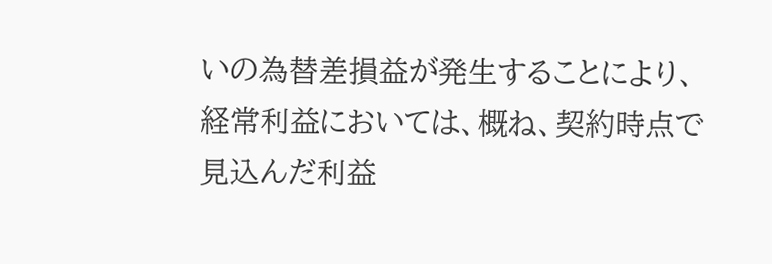いの為替差損益が発生することにより、経常利益においては、概ね、契約時点で見込んだ利益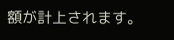額が計上されます。